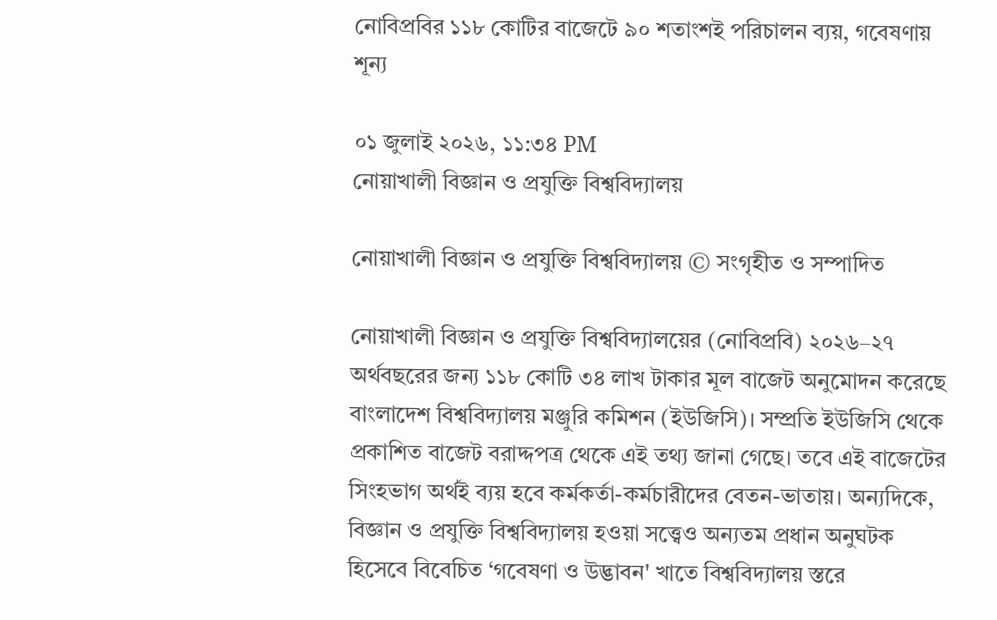নোবিপ্রবির ১১৮ কোটির বাজেটে ৯০ শতাংশই পরিচালন ব্যয়, গবেষণায় শূন্য

০১ জুলাই ২০২৬, ১১:৩৪ PM
নোয়াখালী বিজ্ঞান ও প্রযুক্তি বিশ্ববিদ্যালয়

নোয়াখালী বিজ্ঞান ও প্রযুক্তি বিশ্ববিদ্যালয় © সংগৃহীত ও সম্পাদিত

নোয়াখালী বিজ্ঞান ও প্রযুক্তি বিশ্ববিদ্যালয়ের (নোবিপ্রবি) ২০২৬–২৭ অর্থবছরের জন্য ১১৮ কোটি ৩৪ লাখ টাকার মূল বাজেট অনুমোদন করেছে বাংলাদেশ বিশ্ববিদ্যালয় মঞ্জুরি কমিশন (ইউজিসি)। সম্প্রতি ইউজিসি থেকে প্রকাশিত বাজেট বরাদ্দপত্র থেকে এই তথ্য জানা গেছে। তবে এই বাজেটের সিংহভাগ অর্থই ব্যয় হবে কর্মকর্তা-কর্মচারীদের বেতন-ভাতায়। অন্যদিকে, বিজ্ঞান ও প্রযুক্তি বিশ্ববিদ্যালয় হওয়া সত্ত্বেও অন্যতম প্রধান অনুঘটক হিসেবে বিবেচিত ‘গবেষণা ও উদ্ভাবন' খাতে বিশ্ববিদ্যালয় স্তরে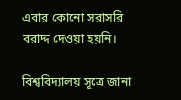এবার কোনো সরাসরি বরাদ্দ দেওয়া হয়নি।

বিশ্ববিদ্যালয় সূত্রে জানা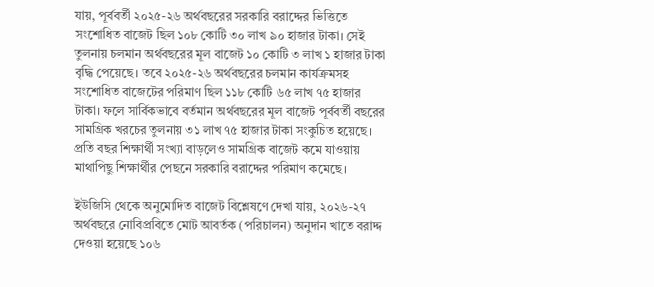যায়, পূর্ববর্তী ২০২৫-২৬ অর্থবছরের সরকারি বরাদ্দের ভিত্তিতে সংশোধিত বাজেট ছিল ১০৮ কোটি ৩০ লাখ ৯০ হাজার টাকা। সেই তুলনায় চলমান অর্থবছরের মূল বাজেট ১০ কোটি ৩ লাখ ১ হাজার টাকা বৃদ্ধি পেয়েছে। তবে ২০২৫-২৬ অর্থবছরের চলমান কার্যক্রমসহ সংশোধিত বাজেটের পরিমাণ ছিল ১১৮ কোটি ৬৫ লাখ ৭৫ হাজার টাকা। ফলে সার্বিকভাবে বর্তমান অর্থবছরের মূল বাজেট পূর্ববর্তী বছরের সামগ্রিক খরচের তুলনায় ৩১ লাখ ৭৫ হাজার টাকা সংকুচিত হয়েছে। প্রতি বছর শিক্ষার্থী সংখ্যা বাড়লেও সামগ্রিক বাজেট কমে যাওয়ায় মাথাপিছু শিক্ষার্থীর পেছনে সরকারি বরাদ্দের পরিমাণ কমেছে।

ইউজিসি থেকে অনুমোদিত বাজেট বিশ্লেষণে দেখা যায়, ২০২৬-২৭ অর্থবছরে নোবিপ্রবিতে মোট আবর্তক (পরিচালন) অনুদান খাতে বরাদ্দ দেওয়া হয়েছে ১০৬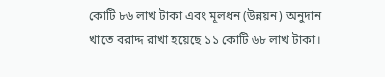কোটি ৮৬ লাখ টাকা এবং মূলধন (উন্নয়ন) অনুদান খাতে বরাদ্দ রাখা হয়েছে ১১ কোটি ৬৮ লাখ টাকা।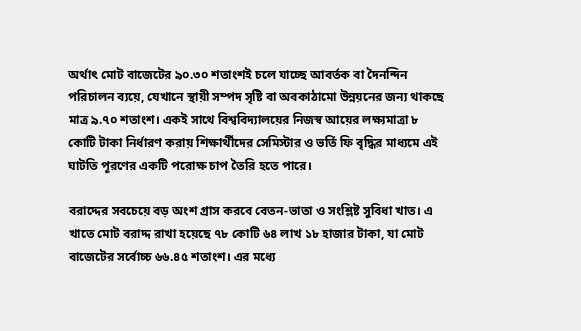অর্থাৎ মোট বাজেটের ৯০.৩০ শতাংশই চলে যাচ্ছে আবর্তক বা দৈনন্দিন পরিচালন ব্যয়ে, যেখানে স্থায়ী সম্পদ সৃষ্টি বা অবকাঠামো উন্নয়নের জন্য থাকছে মাত্র ৯.৭০ শতাংশ। একই সাথে বিশ্ববিদ্যালয়ের নিজস্ব আয়ের লক্ষ্যমাত্রা ৮ কোটি টাকা নির্ধারণ করায় শিক্ষার্থীদের সেমিস্টার ও ভর্তি ফি বৃদ্ধির মাধ্যমে এই ঘাটতি পূরণের একটি পরোক্ষ চাপ তৈরি হতে পারে।

বরাদ্দের সবচেয়ে বড় অংশ গ্রাস করবে বেতন-ভাতা ও সংশ্লিষ্ট সুবিধা খাত। এ খাতে মোট বরাদ্দ রাখা হয়েছে ৭৮ কোটি ৬৪ লাখ ১৮ হাজার টাকা, যা মোট বাজেটের সর্বোচ্চ ৬৬.৪৫ শতাংশ। এর মধ্যে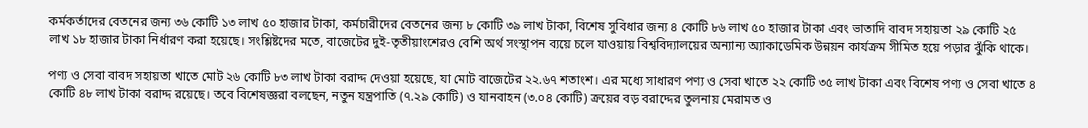কর্মকর্তাদের বেতনের জন্য ৩৬ কোটি ১৩ লাখ ৫০ হাজার টাকা, কর্মচারীদের বেতনের জন্য ৮ কোটি ৩৯ লাখ টাকা, বিশেষ সুবিধার জন্য ৪ কোটি ৮৬ লাখ ৫০ হাজার টাকা এবং ভাতাদি বাবদ সহায়তা ২৯ কোটি ২৫ লাখ ১৮ হাজার টাকা নির্ধারণ করা হয়েছে। সংশ্লিষ্টদের মতে, বাজেটের দুই-তৃতীয়াংশেরও বেশি অর্থ সংস্থাপন ব্যয়ে চলে যাওয়ায় বিশ্ববিদ্যালয়ের অন্যান্য অ্যাকাডেমিক উন্নয়ন কার্যক্রম সীমিত হয়ে পড়ার ঝুঁকি থাকে।

পণ্য ও সেবা বাবদ সহায়তা খাতে মোট ২৬ কোটি ৮৩ লাখ টাকা বরাদ্দ দেওয়া হয়েছে, যা মোট বাজেটের ২২.৬৭ শতাংশ। এর মধ্যে সাধারণ পণ্য ও সেবা খাতে ২২ কোটি ৩৫ লাখ টাকা এবং বিশেষ পণ্য ও সেবা খাতে ৪ কোটি ৪৮ লাখ টাকা বরাদ্দ রয়েছে। তবে বিশেষজ্ঞরা বলছেন, নতুন যন্ত্রপাতি (৭.২৯ কোটি) ও যানবাহন (৩.০৪ কোটি) ক্রয়ের বড় বরাদ্দের তুলনায় মেরামত ও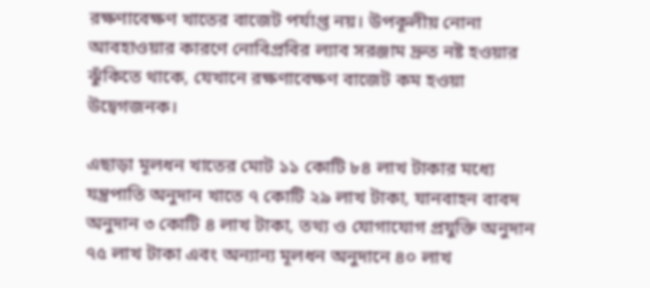রক্ষণাবেক্ষণ খাতের বাজেট পর্যাপ্ত নয়। উপকূলীয় নোনা আবহাওয়ার কারণে নোবিপ্রবির ল্যাব সরঞ্জাম দ্রুত নষ্ট হওয়ার ঝুঁকিতে থাকে, যেখানে রক্ষণাবেক্ষণ বাজেট কম হওয়া উদ্বেগজনক।

এছাড়া মূলধন খাতের মোট ১১ কোটি ৮৪ লাখ টাকার মধ্যে যন্ত্রপাতি অনুদান খাতে ৭ কোটি ২৯ লাখ টাকা, যানবাহন বাবদ অনুদান ৩ কোটি ৪ লাখ টাকা, তথ্য ও যোগাযোগ প্রযুক্তি অনুদান ৭৫ লাখ টাকা এবং অন্যান্য মূলধন অনুদানে ৪০ লাখ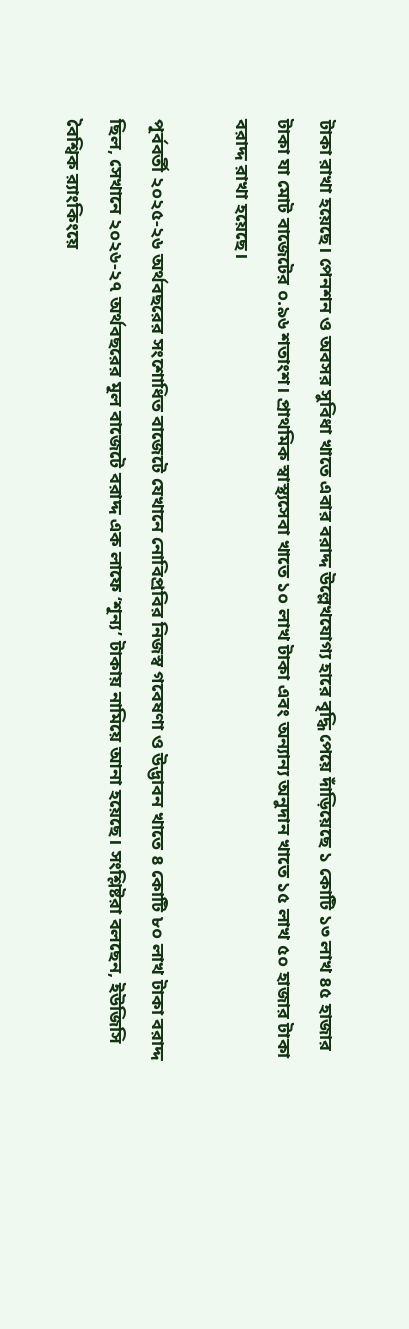টাকা রাখা হয়েছে। পেনশন ও অবসর সুবিধা খাতে এবার বরাদ্দ উল্লেখযোগ্য হারে বৃদ্ধি পেয়ে দাঁড়িয়েছে ১ কোটি ১৩ লাখ ৪৫ হাজার টাকা যা মোট বাজেটের ০.৯৬ শতাংশ। প্রাথমিক স্বাস্থ্যসেবা খাতে ১০ লাখ টাকা এবং অন্যান্য অনুদান খাতে ১৫ লাখ ৫০ হাজার টাকা বরাদ্দ রাখা হয়েছে।

পূর্ববর্তী ২০২৫-২৬ অর্থবছরের সংশোধিত বাজেটে যেখানে নোবিপ্রবির নিজস্ব গবেষণা ও উদ্ভাবন খাতে ৪ কোটি ৮০ লাখ টাকা বরাদ্দ ছিল, সেখানে ২০২৬-২৭ অর্থবছরের মূল বাজেটে বরাদ্দ এক লাফে ‘শূন্য’ টাকায় নামিয়ে আনা হয়েছে। সংশ্লিষ্টরা বলছেন, ইউজিসি বৈশ্বিক র‍্যাংকিংয়ে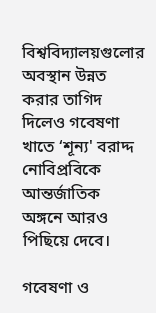বিশ্ববিদ্যালয়গুলোর অবস্থান উন্নত করার তাগিদ দিলেও গবেষণা খাতে ‘শূন্য' বরাদ্দ নোবিপ্রবিকে আন্তর্জাতিক অঙ্গনে আরও পিছিয়ে দেবে।

গবেষণা ও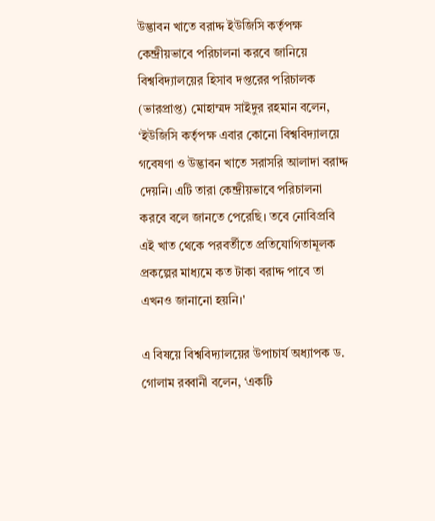উদ্ভাবন খাতে বরাদ্দ ইউজিসি কর্তৃপক্ষ কেন্দ্রীয়ভাবে পরিচালনা করবে জানিয়ে বিশ্ববিদ্যালয়ের হিসাব দপ্তরের পরিচালক (ভারপ্রাপ্ত) মোহাম্মদ সাইদুর রহমান বলেন, ‘ইউজিসি কর্তৃপক্ষ এবার কোনো বিশ্ববিদ্যালয়ে গবেষণা ও উদ্ভাবন খাতে সরাসরি আলাদা বরাদ্দ দেয়নি। এটি তারা কেন্দ্রীয়ভাবে পরিচালনা করবে বলে জানতে পেরেছি। তবে নোবিপ্রবি এই খাত থেকে পরবর্তীতে প্রতিযোগিতামূলক প্রকল্পের মাধ্যমে কত টাকা বরাদ্দ পাবে তা এখনও জানানো হয়নি।'

এ বিষয়ে বিশ্ববিদ্যালয়ের উপাচার্য অধ্যাপক ড. গোলাম রব্বানী বলেন, ‘একটি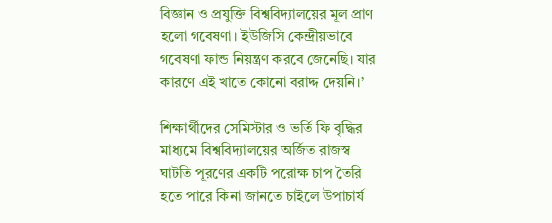বিজ্ঞান ও প্রযুক্তি বিশ্ববিদ্যালয়ের মূল প্রাণ হলো গবেষণা। ইউজিসি কেন্দ্রীয়ভাবে গবেষণা ফান্ড নিয়ন্ত্রণ করবে জেনেছি। যার কারণে এই খাতে কোনো বরাদ্দ দেয়নি।’

শিক্ষার্থীদের সেমিস্টার ও ভর্তি ফি বৃদ্ধির মাধ্যমে বিশ্ববিদ্যালয়ের অর্জিত রাজস্ব ঘাটতি পূরণের একটি পরোক্ষ চাপ তৈরি হতে পারে কিনা জানতে চাইলে উপাচার্য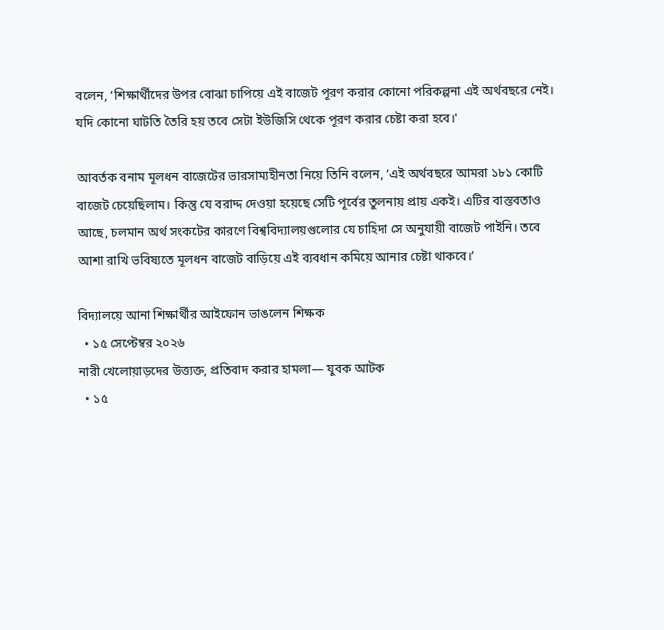বলেন, ‘শিক্ষার্থীদের উপর বোঝা চাপিয়ে এই বাজেট পূরণ করার কোনো পরিকল্পনা এই অর্থবছরে নেই। যদি কোনো ঘাটতি তৈরি হয় তবে সেটা ইউজিসি থেকে পূরণ করার চেষ্টা করা হবে।'

আবর্তক বনাম মূলধন বাজেটের ভারসাম্যহীনতা নিয়ে তিনি বলেন, ‘এই অর্থবছরে আমরা ১৮১ কোটি বাজেট চেয়েছিলাম। কিন্তু যে বরাদ্দ দেওয়া হয়েছে সেটি পূর্বের তুলনায় প্রায় একই। এটির বাস্তবতাও আছে, চলমান অর্থ সংকটের কারণে বিশ্ববিদ্যালয়গুলোর যে চাহিদা সে অনুযায়ী বাজেট পাইনি। তবে আশা রাখি ভবিষ্যতে মূলধন বাজেট বাড়িয়ে এই ব্যবধান কমিয়ে আনার চেষ্টা থাকবে।’

বিদ্যালয়ে আনা শিক্ষার্থীর আইফোন ভাঙলেন শিক্ষক
  • ১৫ সেপ্টেম্বর ২০২৬
নারী খেলোয়াড়দের উত্ত্যক্ত, প্রতিবাদ করার হামলা— যুবক আটক
  • ১৫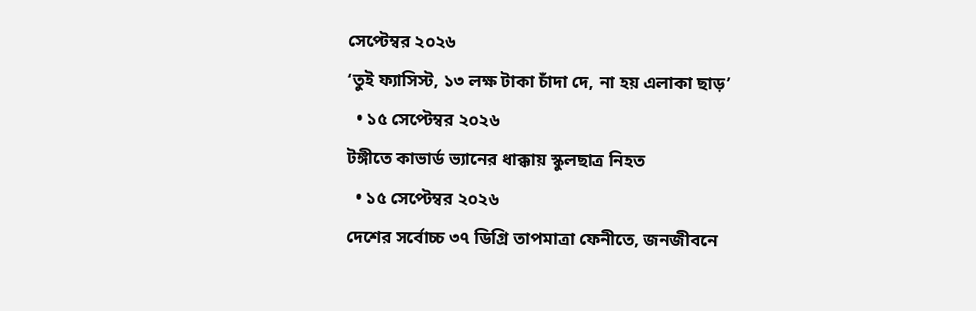সেপ্টেম্বর ২০২৬
‘তুই ফ্যাসিস্ট, ১৩ লক্ষ টাকা চাঁদা দে, না হয় এলাকা ছাড়’
  • ১৫ সেপ্টেম্বর ২০২৬
টঙ্গীতে কাভার্ড ভ্যানের ধাক্কায় স্কুলছাত্র নিহত
  • ১৫ সেপ্টেম্বর ২০২৬
দেশের সর্বোচ্চ ৩৭ ডিগ্রি তাপমাত্রা ফেনীতে, জনজীবনে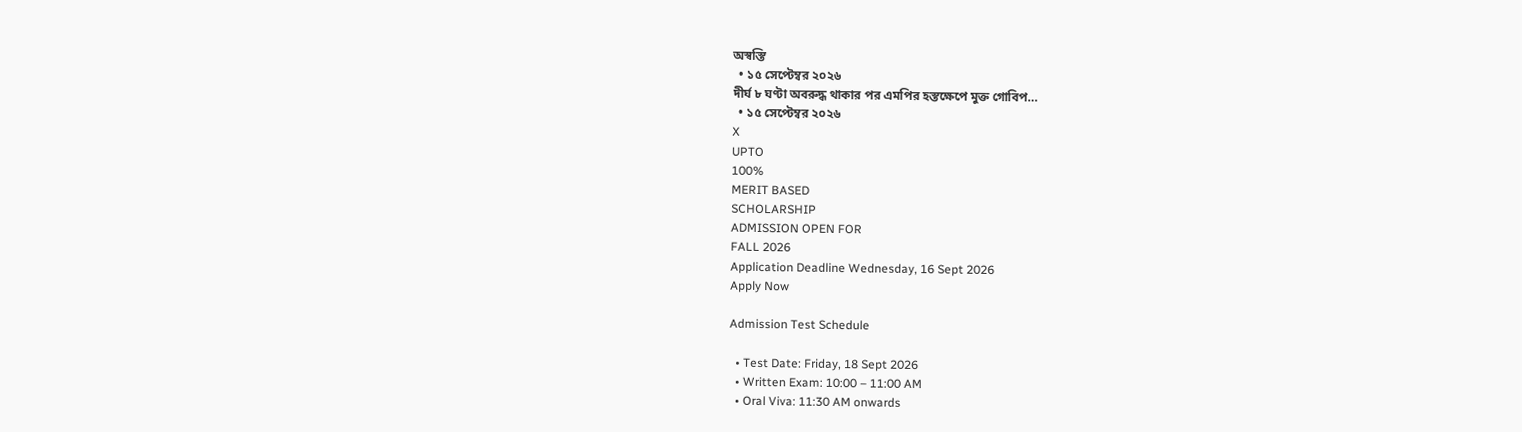অস্বস্তি
  • ১৫ সেপ্টেম্বর ২০২৬
দীর্ঘ ৮ ঘণ্টা অবরুদ্ধ থাকার পর এমপির হস্তক্ষেপে মুক্ত গোবিপ…
  • ১৫ সেপ্টেম্বর ২০২৬
X
UPTO
100%
MERIT BASED
SCHOLARSHIP
ADMISSION OPEN FOR
FALL 2026
Application Deadline Wednesday, 16 Sept 2026
Apply Now

Admission Test Schedule

  • Test Date: Friday, 18 Sept 2026
  • Written Exam: 10:00 – 11:00 AM
  • Oral Viva: 11:30 AM onwards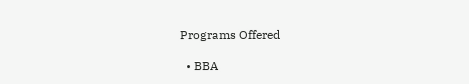Programs Offered

  • BBA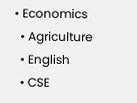• Economics
  • Agriculture
  • English
  • CSE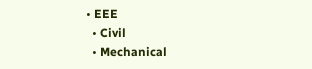• EEE
  • Civil
  • Mechanical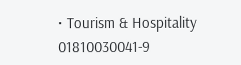• Tourism & Hospitality
01810030041-9